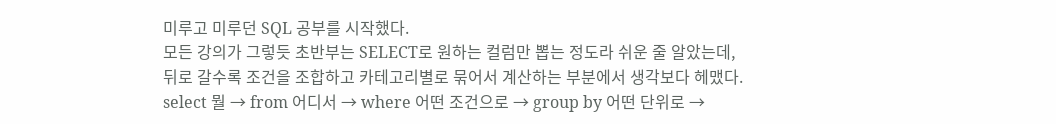미루고 미루던 SQL 공부를 시작했다.
모든 강의가 그렇듯 초반부는 SELECT로 원하는 컬럼만 뽑는 정도라 쉬운 줄 알았는데,
뒤로 갈수록 조건을 조합하고 카테고리별로 묶어서 계산하는 부분에서 생각보다 헤맸다.
select 뭘 → from 어디서 → where 어떤 조건으로 → group by 어떤 단위로 →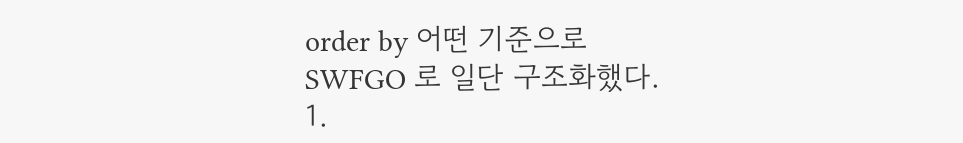order by 어떤 기준으로
SWFGO 로 일단 구조화했다.
1.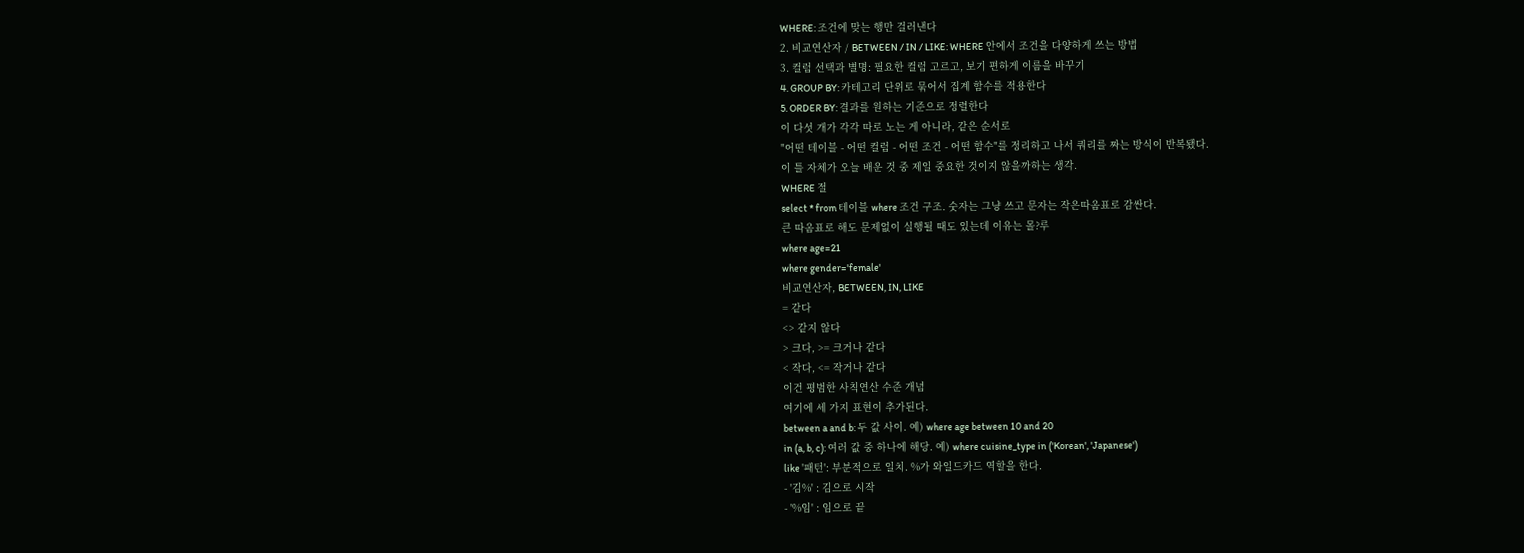WHERE: 조건에 맞는 행만 걸러낸다
2. 비교연산자 / BETWEEN / IN / LIKE: WHERE 안에서 조건을 다양하게 쓰는 방법
3. 컬럼 선택과 별명: 필요한 컬럼 고르고, 보기 편하게 이름을 바꾸기
4. GROUP BY: 카테고리 단위로 묶어서 집계 함수를 적용한다
5. ORDER BY: 결과를 원하는 기준으로 정렬한다
이 다섯 개가 각각 따로 노는 게 아니라, 같은 순서로
"어떤 테이블 - 어떤 컬럼 - 어떤 조건 - 어떤 함수"를 정리하고 나서 쿼리를 짜는 방식이 반복됐다.
이 틀 자체가 오늘 배운 것 중 제일 중요한 것이지 않을까하는 생각.
WHERE 절
select * from 테이블 where 조건 구조. 숫자는 그냥 쓰고 문자는 작은따옴표로 감싼다.
큰 따옴표로 해도 문제없이 실행될 때도 있는데 이유는 몰?루
where age=21
where gender='female'
비교연산자, BETWEEN, IN, LIKE
= 같다
<> 같지 않다
> 크다, >= 크거나 같다
< 작다, <= 작거나 같다
이건 평범한 사칙연산 수준 개념
여기에 세 가지 표현이 추가된다.
between a and b: 두 값 사이. 예) where age between 10 and 20
in (a, b, c): 여러 값 중 하나에 해당. 예) where cuisine_type in ('Korean', 'Japanese')
like '패턴': 부분적으로 일치. %가 와일드카드 역할을 한다.
- '김%' : 김으로 시작
- '%임' : 임으로 끝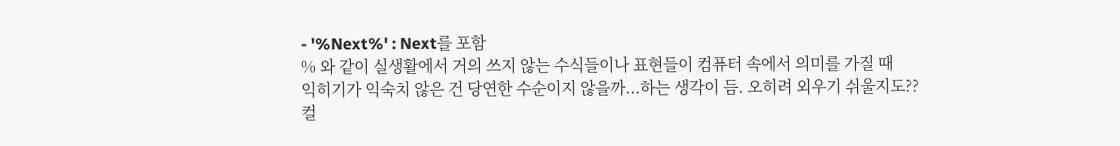- '%Next%' : Next를 포함
% 와 같이 실생활에서 거의 쓰지 않는 수식들이나 표현들이 컴퓨터 속에서 의미를 가질 때
익히기가 익숙치 않은 건 당연한 수순이지 않을까...하는 생각이 듬. 오히려 외우기 쉬울지도??
컬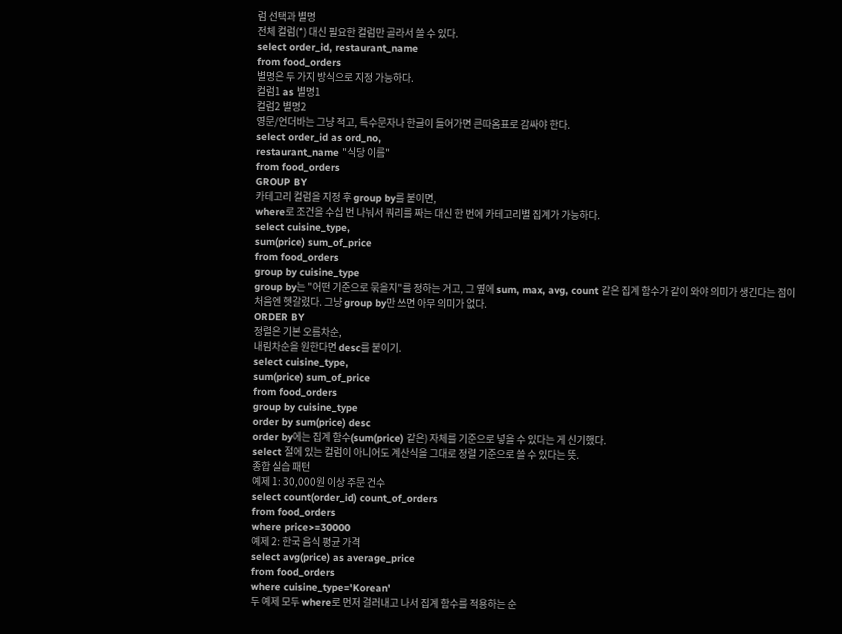럼 선택과 별명
전체 컬럼(*) 대신 필요한 컬럼만 골라서 쓸 수 있다.
select order_id, restaurant_name
from food_orders
별명은 두 가지 방식으로 지정 가능하다.
컬럼1 as 별명1
컬럼2 별명2
영문/언더바는 그냥 적고, 특수문자나 한글이 들어가면 큰따옴표로 감싸야 한다.
select order_id as ord_no,
restaurant_name "식당 이름"
from food_orders
GROUP BY
카테고리 컬럼을 지정 후 group by를 붙이면,
where로 조건을 수십 번 나눠서 쿼리를 짜는 대신 한 번에 카테고리별 집계가 가능하다.
select cuisine_type,
sum(price) sum_of_price
from food_orders
group by cuisine_type
group by는 "어떤 기준으로 묶을지"를 정하는 거고, 그 옆에 sum, max, avg, count 같은 집계 함수가 같이 와야 의미가 생긴다는 점이 처음엔 헷갈렸다. 그냥 group by만 쓰면 아무 의미가 없다.
ORDER BY
정렬은 기본 오름차순,
내림차순을 원한다면 desc를 붙이기.
select cuisine_type,
sum(price) sum_of_price
from food_orders
group by cuisine_type
order by sum(price) desc
order by에는 집계 함수(sum(price) 같은) 자체를 기준으로 넣을 수 있다는 게 신기했다.
select 절에 있는 컬럼이 아니어도 계산식을 그대로 정렬 기준으로 쓸 수 있다는 뜻.
종합 실습 패턴
예제 1: 30,000원 이상 주문 건수
select count(order_id) count_of_orders
from food_orders
where price>=30000
예제 2: 한국 음식 평균 가격
select avg(price) as average_price
from food_orders
where cuisine_type='Korean'
두 예제 모두 where로 먼저 걸러내고 나서 집계 함수를 적용하는 순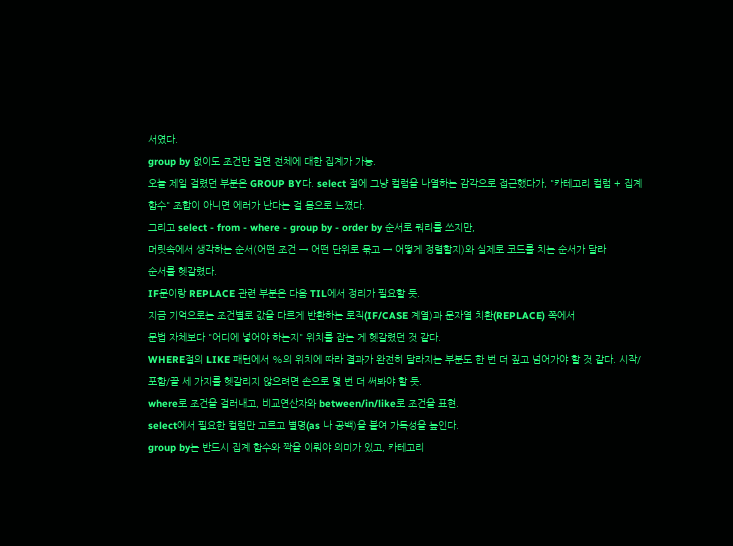서였다.
group by 없이도 조건만 걸면 전체에 대한 집계가 가능.
오늘 제일 걸렸던 부분은 GROUP BY다. select 절에 그냥 컬럼을 나열하는 감각으로 접근했다가, "카테고리 컬럼 + 집계 함수" 조합이 아니면 에러가 난다는 걸 몸으로 느꼈다.
그리고 select - from - where - group by - order by 순서로 쿼리를 쓰지만,
머릿속에서 생각하는 순서(어떤 조건 → 어떤 단위로 묶고 → 어떻게 정렬할지)와 실제로 코드를 치는 순서가 달라
순서를 헷갈렸다.
IF문이랑 REPLACE 관련 부분은 다음 TIL에서 정리가 필요할 듯.
지금 기억으로는 조건별로 값을 다르게 반환하는 로직(IF/CASE 계열)과 문자열 치환(REPLACE) 쪽에서
문법 자체보다 "어디에 넣어야 하는지" 위치를 잡는 게 헷갈렸던 것 같다.
WHERE절의 LIKE 패턴에서 %의 위치에 따라 결과가 완전히 달라지는 부분도 한 번 더 짚고 넘어가야 할 것 같다. 시작/포함/끝 세 가지를 헷갈리지 않으려면 손으로 몇 번 더 써봐야 할 듯.
where로 조건을 걸러내고, 비교연산자와 between/in/like로 조건을 표현.
select에서 필요한 컬럼만 고르고 별명(as 나 공백)을 붙여 가독성을 높인다.
group by는 반드시 집계 함수와 짝을 이뤄야 의미가 있고, 카테고리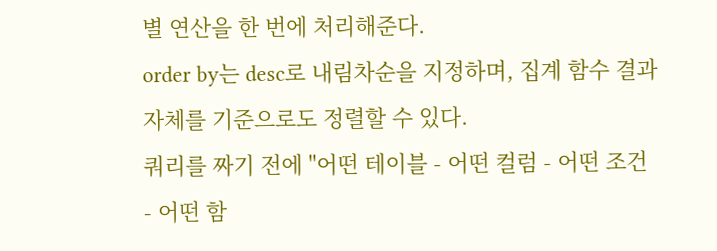별 연산을 한 번에 처리해준다.
order by는 desc로 내림차순을 지정하며, 집계 함수 결과 자체를 기준으로도 정렬할 수 있다.
쿼리를 짜기 전에 "어떤 테이블 - 어떤 컬럼 - 어떤 조건 - 어떤 함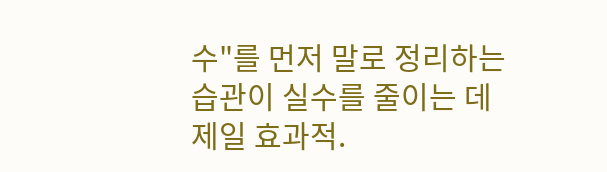수"를 먼저 말로 정리하는 습관이 실수를 줄이는 데 제일 효과적.